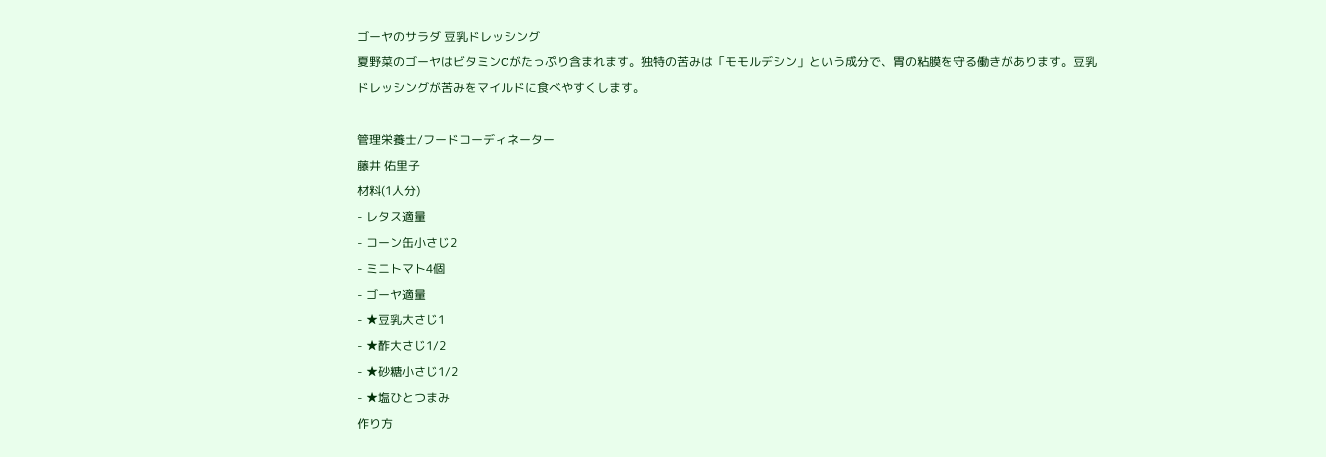ゴーヤのサラダ 豆乳ドレッシング
夏野菜のゴーヤはビタミンCがたっぷり含まれます。独特の苦みは「モモルデシン」という成分で、胃の粘膜を守る働きがあります。豆乳ドレッシングが苦みをマイルドに食べやすくします。

管理栄養士/フードコーディネーター
藤井 佑里子
材料(1人分)
- レタス適量
- コーン缶小さじ2
- ミニトマト4個
- ゴーヤ適量
- ★豆乳大さじ1
- ★酢大さじ1/2
- ★砂糖小さじ1/2
- ★塩ひとつまみ
作り方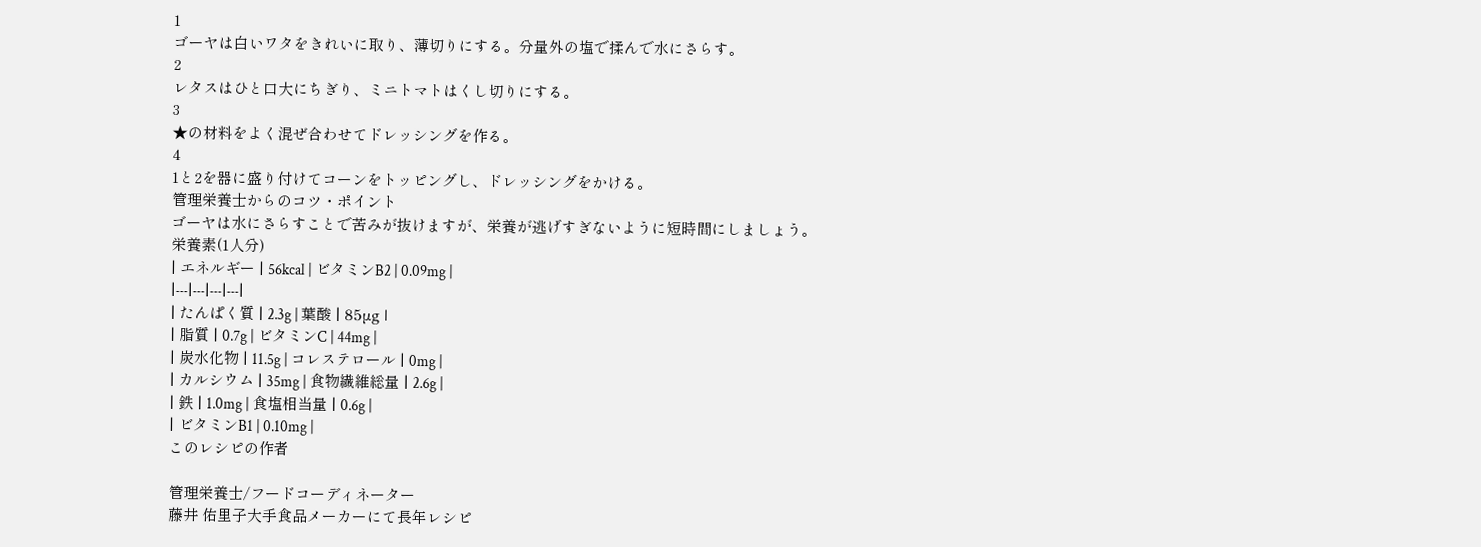1
ゴーヤは白いワタをきれいに取り、薄切りにする。分量外の塩で揉んで水にさらす。
2
レタスはひと口大にちぎり、ミニトマトはくし切りにする。
3
★の材料をよく混ぜ合わせてドレッシングを作る。
4
1と2を器に盛り付けてコーンをトッピングし、ドレッシングをかける。
管理栄養士からのコツ・ポイント
ゴーヤは水にさらすことで苦みが抜けますが、栄養が逃げすぎないように短時間にしましょう。
栄養素(1人分)
| エネルギー | 56kcal | ビタミンB2 | 0.09mg |
|---|---|---|---|
| たんぱく質 | 2.3g | 葉酸 | 85μg |
| 脂質 | 0.7g | ビタミンC | 44mg |
| 炭水化物 | 11.5g | コレステロール | 0mg |
| カルシウム | 35mg | 食物繊維総量 | 2.6g |
| 鉄 | 1.0mg | 食塩相当量 | 0.6g |
| ビタミンB1 | 0.10mg |
このレシピの作者

管理栄養士/フードコーディネーター
藤井 佑里子大手食品メーカーにて長年レシピ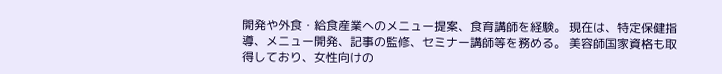開発や外食・給食産業へのメニュー提案、食育講師を経験。 現在は、特定保健指導、メニュー開発、記事の監修、セミナー講師等を務める。 美容師国家資格も取得しており、女性向けの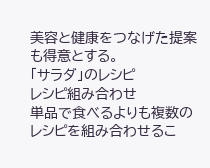美容と健康をつなげた提案も得意とする。
「サラダ」のレシピ
レシピ組み合わせ
単品で食べるよりも複数のレシピを組み合わせるこ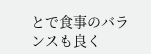とで食事のバランスも良く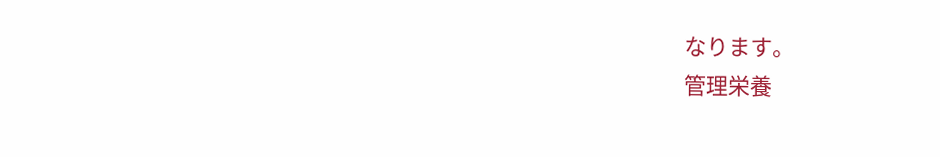なります。
管理栄養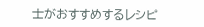士がおすすめするレシピ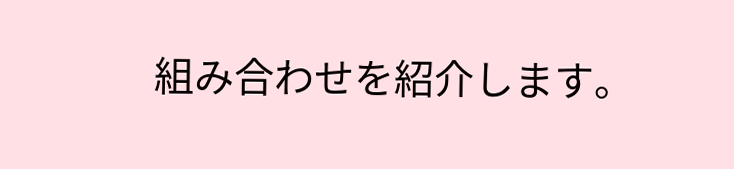組み合わせを紹介します。